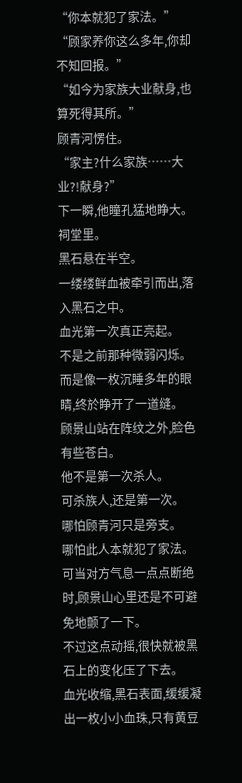“你本就犯了家法。”
“顾家养你这么多年,你却不知回报。”
“如今为家族大业献身,也算死得其所。”
顾青河愣住。
“家主?什么家族……大业?!献身?”
下一瞬,他瞳孔猛地睁大。
祠堂里。
黑石悬在半空。
一缕缕鲜血被牵引而出,落入黑石之中。
血光第一次真正亮起。
不是之前那种微弱闪烁。
而是像一枚沉睡多年的眼睛,终於睁开了一道缝。
顾景山站在阵纹之外,脸色有些苍白。
他不是第一次杀人。
可杀族人,还是第一次。
哪怕顾青河只是旁支。
哪怕此人本就犯了家法。
可当对方气息一点点断绝时,顾景山心里还是不可避免地颤了一下。
不过这点动摇,很快就被黑石上的变化压了下去。
血光收缩,黑石表面,缓缓凝出一枚小小血珠,只有黄豆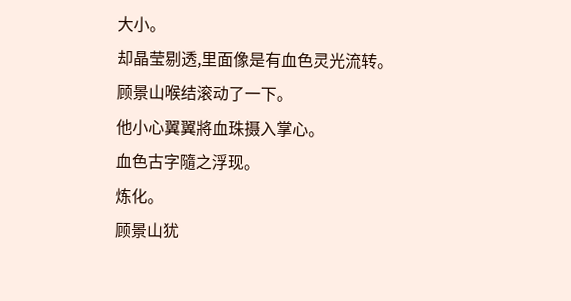大小。
却晶莹剔透,里面像是有血色灵光流转。
顾景山喉结滚动了一下。
他小心翼翼將血珠摄入掌心。
血色古字隨之浮现。
炼化。
顾景山犹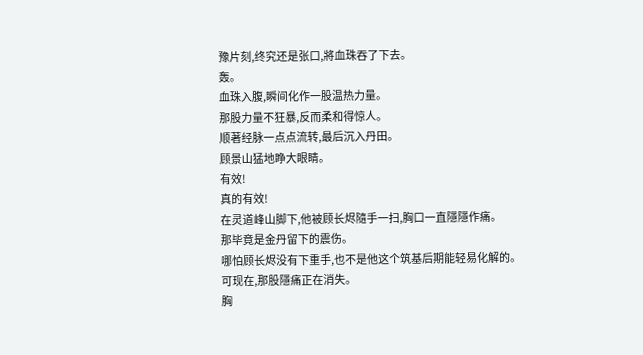豫片刻,终究还是张口,將血珠吞了下去。
轰。
血珠入腹,瞬间化作一股温热力量。
那股力量不狂暴,反而柔和得惊人。
顺著经脉一点点流转,最后沉入丹田。
顾景山猛地睁大眼睛。
有效!
真的有效!
在灵道峰山脚下,他被顾长烬隨手一扫,胸口一直隱隱作痛。
那毕竟是金丹留下的震伤。
哪怕顾长烬没有下重手,也不是他这个筑基后期能轻易化解的。
可现在,那股隱痛正在消失。
胸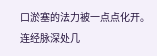口淤塞的法力被一点点化开。
连经脉深处几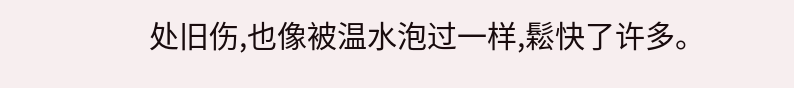处旧伤,也像被温水泡过一样,鬆快了许多。